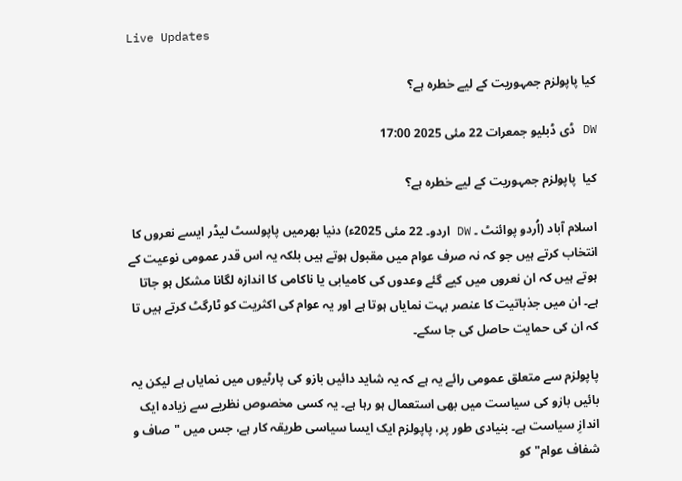Live Updates

کیا پاپولزم جمہوریت کے لیے خطرہ ہے؟

DW ڈی ڈبلیو جمعرات 22 مئی 2025 17:00

کیا  پاپولزم جمہوریت کے لیے خطرہ ہے؟

اسلام آباد (اُردو پوائنٹ ۔ DW اردو۔ 22 مئی 2025ء) دنیا بھرمیں پاپولسٹ لیڈر ایسے نعروں کا انتخاب کرتے ہیں جو کہ نہ صرف عوام میں مقبول ہوتے ہیں بلکہ یہ اس قدر عمومی نوعیت کے ہوتے ہیں کہ ان نعروں میں کیے گئے وعدوں کی کامیابی یا ناکامی کا اندازہ لگانا مشکل ہو جاتا ہے۔ ان میں جذباتیت کا عنصر بہت نمایاں ہوتا ہے اور یہ عوام کی اکثریت کو ٹارگٹ کرتے ہیں تا کہ ان کی حمایت حاصل کی جا سکے۔

پاپولزم سے متعلق عمومی رائے یہ ہے کہ یہ شاید دائیں بازو کی پارٹیوں میں نمایاں ہے لیکن یہ بائیں بازو کی سیاست میں بھی استعمال ہو رہا ہے۔ یہ کسی مخصوص نظریے سے زیادہ ایک اندازِ سیاست ہے۔ بنیادی طور پر، پاپولزم ایک ایسا سیاسی طریقہ کار ہے، جس میں "صاف و شفاف عوام" کو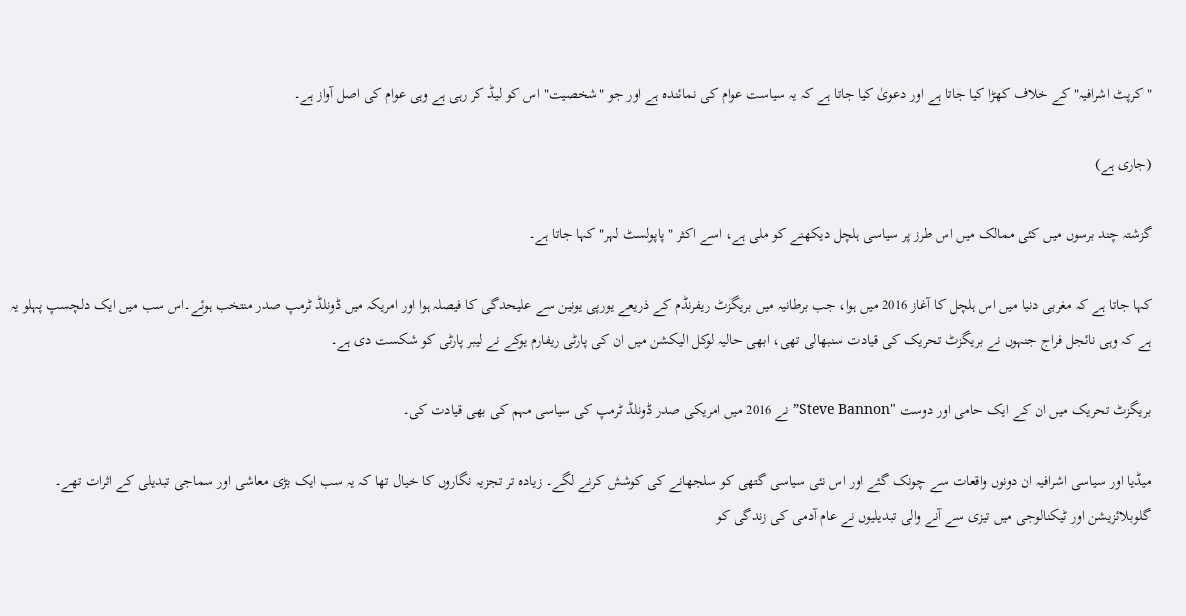"کرپٹ اشرافیہ" کے خلاف کھڑا کیا جاتا ہے اور دعویٰ کیا جاتا ہے کہ یہ سیاست عوام کی نمائندہ ہے اور جو "شخصیت" اس کو لیڈ کر رہی ہے وہی عوام کی اصل آواز ہے۔

(جاری ہے)

گزشتہ چند برسوں میں کئی ممالک میں اس طرز پر سیاسی ہلچل دیکھنے کو ملی ہے، اسے اکثر "پاپولسٹ لہر" کہا جاتا ہے۔

کہا جاتا ہے کہ مغربی دنیا میں اس ہلچل کا آغاز 2016 میں ہوا، جب برطانیہ میں بریگزٹ ریفرنڈم کے ذریعے یورپی یونین سے علیحدگی کا فیصلہ ہوا اور امریکہ میں ڈونلڈ ٹرمپ صدر منتخب ہوئے۔اس سب میں ایک دلچسپ پہلو یہ ہے کہ وہی نائجل فراج جنہوں نے بریگزٹ تحریک کی قیادت سنبھالی تھی، ابھی حالیہ لوکل الیکشن میں ان کی پارٹی ریفارم یوکے نے لیبر پارٹی کو شکست دی ہے۔

بریگزٹ تحریک میں ان کے ایک حامی اور دوست "Steve Bannon” نے 2016 میں امریکی صدر ڈونلڈ ٹرمپ کی سیاسی مہم کی بھی قیادت کی۔

میڈیا اور سیاسی اشرافیہ ان دونوں واقعات سے چونک گئے اور اس نئی سیاسی گتھی کو سلجھانے کی کوشش کرنے لگے۔ زیادہ تر تجزیہ نگاروں کا خیال تھا کہ یہ سب ایک بڑی معاشی اور سماجی تبدیلی کے اثرات تھے۔ گلوبلائزیشن اور ٹیکنالوجی میں تیزی سے آنے والی تبدیلیوں نے عام آدمی کی زندگی کو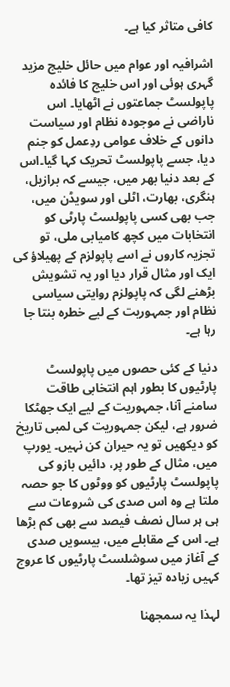کافی متاثر کیا ہے۔

اشرافیہ اور عوام میں حائل خلیج مزید گہری ہوئی اور اس خلیج کا فائدہ پاپولسٹ جماعتوں نے اٹھایا۔ اس ناراضی نے موجودہ نظام اور سیاست دانوں کے خلاف عوامی ردِعمل کو جنم دیا، جسے پاپولسٹ تحریک کہا گیا۔اس کے بعد دنیا بھر میں، جیسے کہ برازیل، ہنگری، بھارت، اٹلی اور سویڈن میں، جب بھی کسی پاپولسٹ پارٹی کو انتخابات میں کچھ کامیابی ملی، تو تجزیہ کاروں نے اسے پاپولزم کے پھیلاؤ کی ایک اور مثال قرار دیا اور یہ تشویش بڑھنے لگی کہ پاپولزم روایتی سیاسی نظام اور جمہوریت کے لیے خطرہ بنتا جا رہا ہے۔

دنیا کے کئی حصوں میں پاپولسٹ پارٹیوں کا بطور اہم انتخابی طاقت سامنے آنا، جمہوریت کے لیے ایک جھٹکا ضرور ہے، لیکن جمہوریت کی لمبی تاریخ کو دیکھیں تو یہ حیران کن نہیں۔ یورپ میں، مثال کے طور پر، دائیں بازو کی پاپولسٹ پارٹیوں کو ووٹوں کا جو حصہ ملتا ہے وہ اس صدی کی شروعات سے ہی ہر سال نصف فیصد سے بھی کم بڑھا ہے۔ اس کے مقابلے میں، بیسویں صدی کے آغاز میں سوشلسٹ پارٹیوں کا عروج کہیں زیادہ تیز تھا۔

لہذا یہ سمجھنا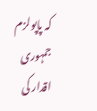کہ پاپولزم جمہوری اقدار کی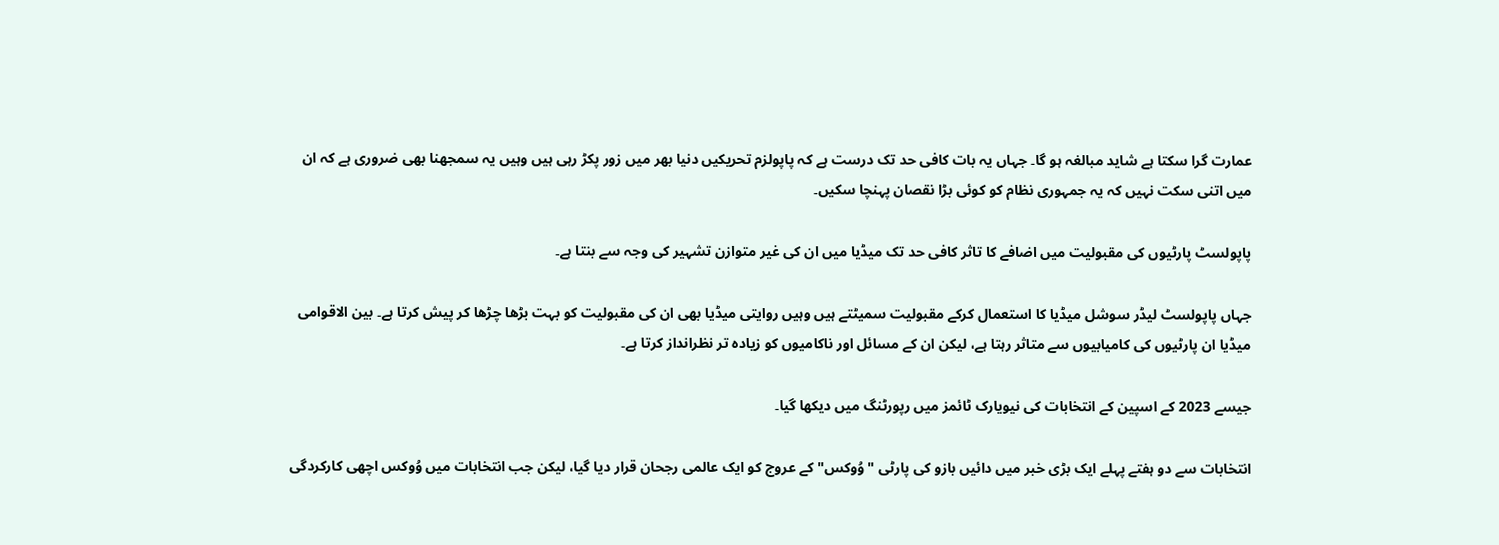عمارت گرا سکتا ہے شاید مبالغہ ہو گا۔ جہاں یہ بات کافی حد تک درست ہے کہ پاپولزم تحریکیں دنیا بھر میں زور پکڑ رہی ہیں وہیں یہ سمجھنا بھی ضروری ہے کہ ان میں اتنی سکت نہیں کہ یہ جمہوری نظام کو کوئی بڑا نقصان پہنچا سکیں۔

پاپولسٹ پارٹیوں کی مقبولیت میں اضافے کا تاثر کافی حد تک میڈیا میں ان کی غیر متوازن تشہیر کی وجہ سے بنتا ہے۔

جہاں پاپولسٹ لیڈر سوشل میڈیا کا استعمال کرکے مقبولیت سمیٹتے ہیں وہیں روایتی میڈیا بھی ان کی مقبولیت کو بہت بڑھا چڑھا کر پیش کرتا ہے۔ بین الاقوامی میڈیا ان پارٹیوں کی کامیابیوں سے متاثر رہتا ہے، لیکن ان کے مسائل اور ناکامیوں کو زیادہ تر نظرانداز کرتا ہے۔

جیسے 2023 کے اسپین کے انتخابات کی نیویارک ٹائمز میں رپورٹنگ میں دیکھا گیا۔

انتخابات سے دو ہفتے پہلے ایک بڑی خبر میں دائیں بازو کی پارٹی "وُوکس" کے عروج کو ایک عالمی رجحان قرار دیا گیا، لیکن جب انتخابات میں وُوکس اچھی کارکردگی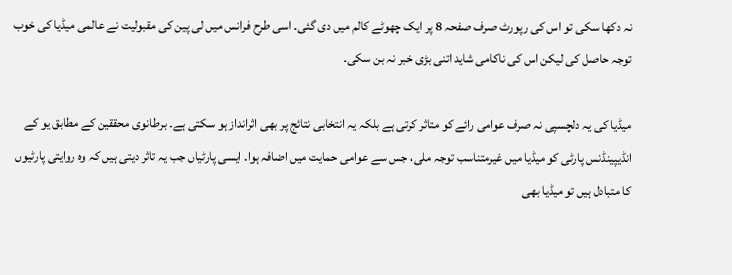نہ دکھا سکی تو اس کی رپورٹ صرف صفحہ 8 پر ایک چھوٹے کالم میں دی گئی۔ اسی طرح فرانس میں لی پین کی مقبولیت نے عالمی میڈیا کی خوب توجہ حاصل کی لیکن اس کی ناکامی شاید اتنی بڑی خبر نہ بن سکی۔

میڈیا کی یہ دلچسپی نہ صرف عوامی رائے کو متاثر کرتی ہے بلکہ یہ انتخابی نتائج پر بھی اثرانداز ہو سکتی ہے۔ برطانوی محققین کے مطابق یو کے انڈیپینڈنس پارٹی کو میڈیا میں غیرمتناسب توجہ ملی، جس سے عوامی حمایت میں اضافہ ہوا۔ ایسی پارٹیاں جب یہ تاثر دیتی ہیں کہ وہ روایتی پارٹیوں کا متبادل ہیں تو میڈیا بھی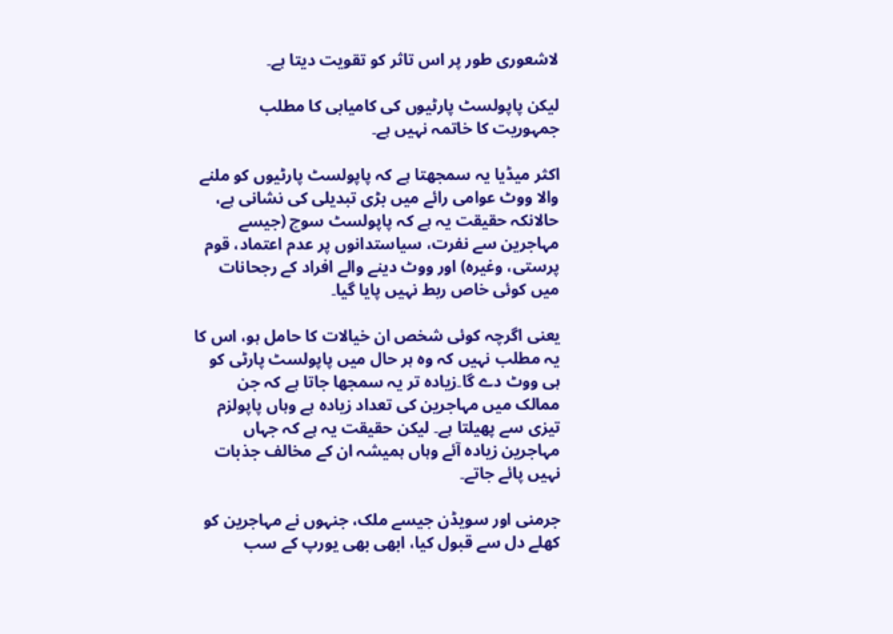لاشعوری طور پر اس تاثر کو تقویت دیتا ہے۔

لیکن پاپولسٹ پارٹیوں کی کامیابی کا مطلب جمہوریت کا خاتمہ نہیں ہے۔

اکثر میڈیا یہ سمجھتا ہے کہ پاپولسٹ پارٹیوں کو ملنے والا ووٹ عوامی رائے میں بڑی تبدیلی کی نشانی ہے، حالانکہ حقیقت یہ ہے کہ پاپولسٹ سوچ (جیسے مہاجرین سے نفرت، سیاستدانوں پر عدم اعتماد، قوم پرستی، وغیرہ) اور ووٹ دینے والے افراد کے رجحانات میں کوئی خاص ربط نہیں پایا گیا۔

یعنی اگرچہ کوئی شخص ان خیالات کا حامل ہو، اس کا یہ مطلب نہیں کہ وہ ہر حال میں پاپولسٹ پارٹی کو ہی ووٹ دے گا۔زیادہ تر یہ سمجھا جاتا ہے کہ جن ممالک میں مہاجرین کی تعداد زیادہ ہے وہاں پاپولزم تیزی سے پھیلتا ہے۔ لیکن حقیقت یہ ہے کہ جہاں مہاجرین زیادہ آئے وہاں ہمیشہ ان کے مخالف جذبات نہیں پائے جاتے۔

جرمنی اور سویڈن جیسے ملک، جنہوں نے مہاجرین کو کھلے دل سے قبول کیا، ابھی بھی یورپ کے سب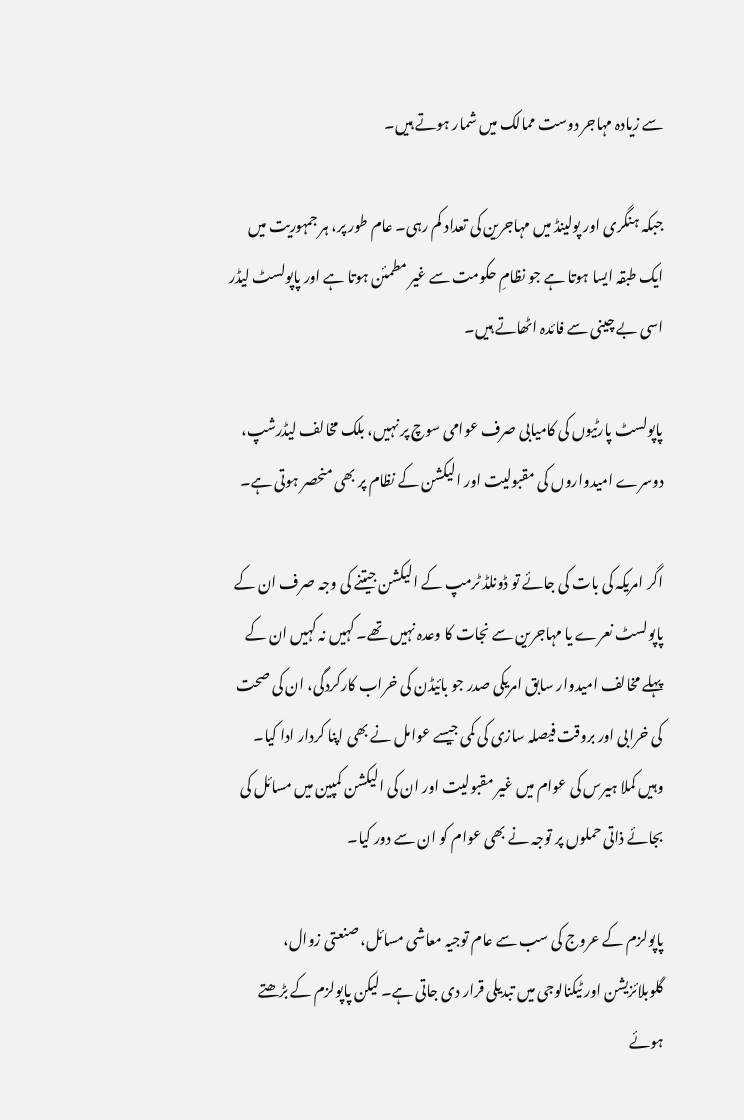سے زیادہ مہاجر دوست ممالک میں شمار ہوتے ہیں۔

جبکہ ہنگری اور پولینڈ میں مہاجرین کی تعداد کم رہی۔ عام طور پر، ہر جمہوریت میں ایک طبقہ ایسا ہوتا ہے جو نظامِ حکومت سے غیر مطمئن ہوتا ہے اور پاپولسٹ لیڈر اسی بے چینی سے فائدہ اٹھاتے ہیں۔

پاپولسٹ پارٹیوں کی کامیابی صرف عوامی سوچ پر نہیں، بلک مخالف لیڈرشپ، دوسرے امیدواروں کی مقبولیت اور الیکشن کے نظام پر بھی منحصر ہوتی ہے۔

اگر امریکہ کی بات کی جائے تو ڈونلڈ ٹرمپ کے الیکشن جیتنے کی وجہ صرف ان کے پاپولسٹ نعرے یا مہاجرین سے نجات کا وعدہ نہیں تھے۔ کہیں نہ کہیں ان کے پہلے مخالف امیدوار سابق امریکی صدر جو بائیڈن کی خراب کارکردگی، ان کی صحت کی خرابی اور بروقت فیصلہ سازی کی کمی جیسے عوامل نے بھی اپنا کردار ادا کیا۔ وہیں کملا ہیرس کی عوام میں غیر مقبولیت اور ان کی الیکشن کمپین میں مسائل کی بجائے ذاتی حملوں پر توجہ نے بھی عوام کو ان سے دور کیا۔

پاپولزم کے عروج کی سب سے عام توجیہ معاشی مسائل، صنعتی زوال، گلوبلائزیشن اور ٹیکنالوجی میں تبدیلی قرار دی جاتی ہے۔ لیکن پاپولزم کے بڑھتے ہوئے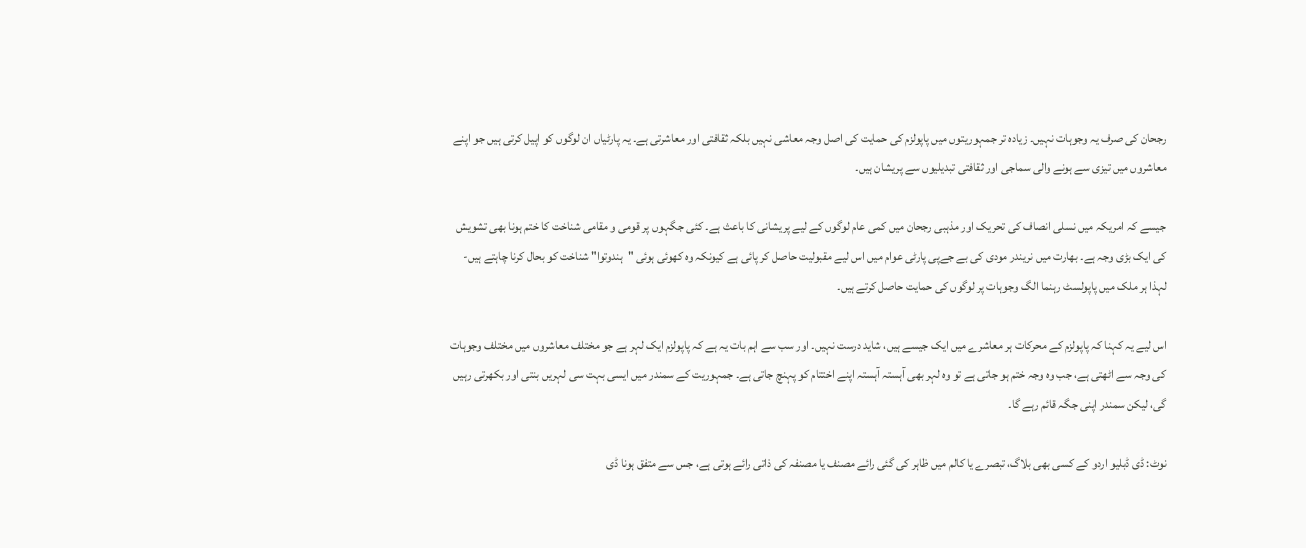رجحان کی صرف یہ وجوہات نہیں۔ زیادہ تر جمہوریتوں میں پاپولزم کی حمایت کی اصل وجہ معاشی نہیں بلکہ ثقافتی اور معاشرتی ہے۔ یہ پارٹیاں ان لوگوں کو اپیل کرتی ہیں جو اپنے معاشروں میں تیزی سے ہونے والی سماجی اور ثقافتی تبدیلیوں سے پریشان ہیں۔

جیسے کہ امریکہ میں نسلی انصاف کی تحریک اور مذہبی رجحان میں کمی عام لوگوں کے لیے پریشانی کا باعث ہے۔ کئی جگہوں پر قومی و مقامی شناخت کا ختم ہونا بھی تشویش کی ایک بڑی وجہ ہے۔ بھارت میں نریندر مودی کی بے جےپی پارٹی عوام میں اس لیے مقبولیت حاصل کر پائی ہے کیونکہ وہ کھوئی ہوئی "ہندوتوا" شناخت کو بحال کرنا چاہتے ہیں- لہذا ہر ملک میں پاپولسٹ رہنما الگ وجوہات پر لوگوں کی حمایت حاصل کرتے ہیں۔

اس لیے یہ کہنا کہ پاپولزم کے محرکات ہر معاشرے میں ایک جیسے ہیں، شاید درست نہیں۔ اور سب سے اہم بات یہ ہے کہ پاپولزم ایک لہر ہے جو مختلف معاشروں میں مختلف وجوہات کی وجہ سے اٹھتی ہے، جب وہ وجہ ختم ہو جاتی ہے تو وہ لہر بھی آہستہ آہستہ اپنے اختتام کو پہنچ جاتی ہے۔ جمہوریت کے سمندر میں ایسی بہت سی لہریں بنتی اور بکھرتی رہیں گی، لیکن سمندر اپنی جگہ قائم رہے گا۔

نوٹ: ڈی ڈبلیو اردو کے کسی بھی بلاگ، تبصرے یا کالم میں ظاہر کی گئی رائے مصنف یا مصنفہ کی ذاتی رائے ہوتی ہے، جس سے متفق ہونا ڈی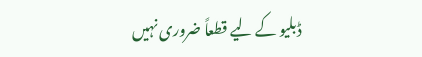ڈبلیو کے لیے قطعاً ضروری نہیں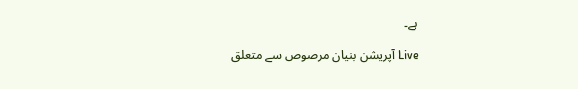ہے۔

Live آپریشن بنیان مرصوص سے متعلق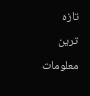تازہ ترین معلومات